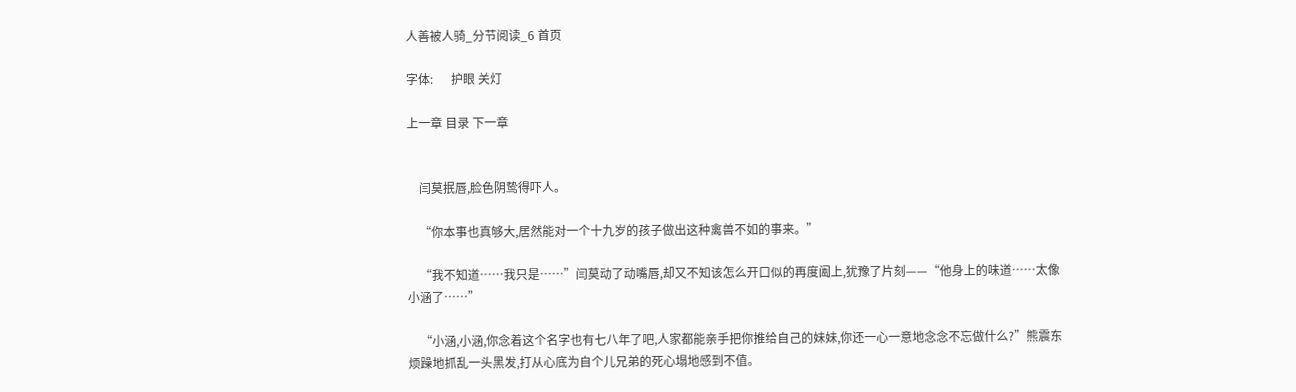人善被人骑_分节阅读_6 首页

字体:      护眼 关灯

上一章 目录 下一章


    闫莫抿唇,脸色阴鸷得吓人。

    “你本事也真够大,居然能对一个十九岁的孩子做出这种禽兽不如的事来。”

    “我不知道……我只是……”闫莫动了动嘴唇,却又不知该怎么开口似的再度阖上,犹豫了片刻——“他身上的味道……太像小涵了……”

    “小涵,小涵,你念着这个名字也有七八年了吧,人家都能亲手把你推给自己的妹妹,你还一心一意地念念不忘做什么?”熊震东烦躁地抓乱一头黑发,打从心底为自个儿兄弟的死心塌地感到不值。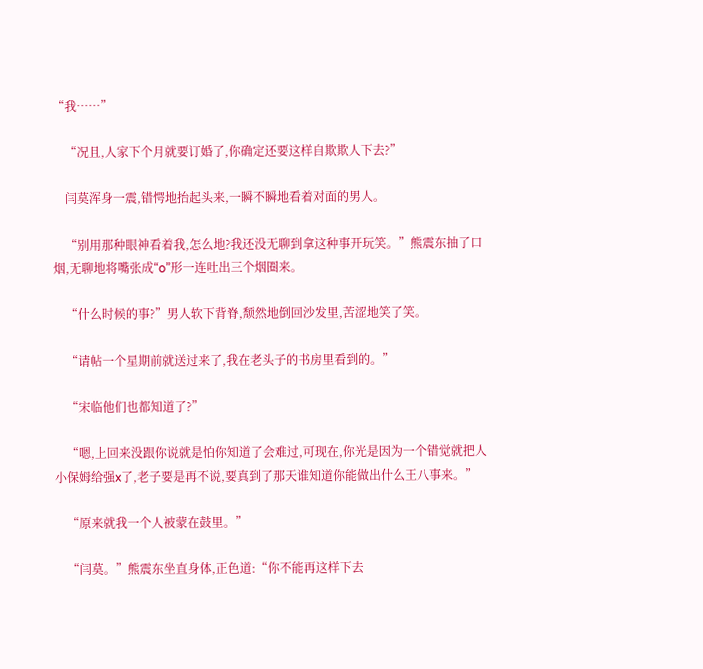“我……”

    “况且,人家下个月就要订婚了,你确定还要这样自欺欺人下去?”

    闫莫浑身一震,错愕地抬起头来,一瞬不瞬地看着对面的男人。

    “别用那种眼神看着我,怎么地?我还没无聊到拿这种事开玩笑。”熊震东抽了口烟,无聊地将嘴张成“o”形一连吐出三个烟圈来。

    “什么时候的事?”男人软下背脊,颓然地倒回沙发里,苦涩地笑了笑。

    “请帖一个星期前就送过来了,我在老头子的书房里看到的。”

    “宋临他们也都知道了?”

    “嗯,上回来没跟你说就是怕你知道了会难过,可现在,你光是因为一个错觉就把人小保姆给强x了,老子要是再不说,要真到了那天谁知道你能做出什么王八事来。”

    “原来就我一个人被蒙在鼓里。”

    “闫莫。”熊震东坐直身体,正色道:“你不能再这样下去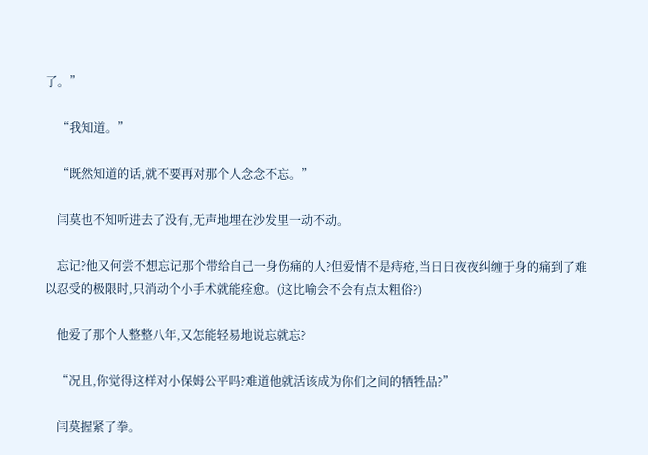了。”

    “我知道。”

    “既然知道的话,就不要再对那个人念念不忘。”

    闫莫也不知听进去了没有,无声地埋在沙发里一动不动。

    忘记?他又何尝不想忘记那个带给自己一身伤痛的人?但爱情不是痔疮,当日日夜夜纠缠于身的痛到了难以忍受的极限时,只消动个小手术就能痊愈。(这比喻会不会有点太粗俗?)

    他爱了那个人整整八年,又怎能轻易地说忘就忘?

    “况且,你觉得这样对小保姆公平吗?难道他就活该成为你们之间的牺牲品?”

    闫莫握紧了拳。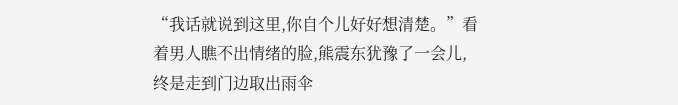“我话就说到这里,你自个儿好好想清楚。”看着男人瞧不出情绪的脸,熊震东犹豫了一会儿,终是走到门边取出雨伞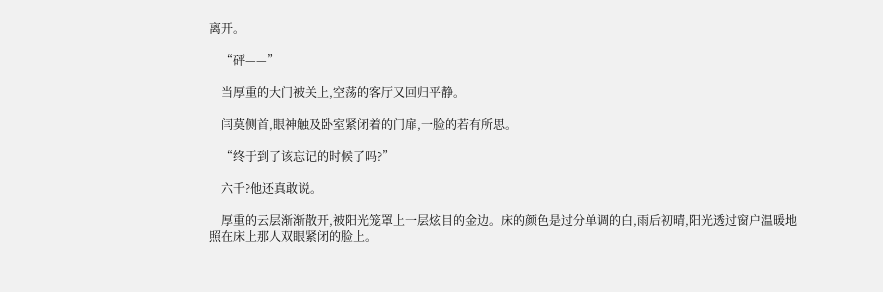离开。

    “砰——”

    当厚重的大门被关上,空荡的客厅又回归平静。

    闫莫侧首,眼神触及卧室紧闭着的门扉,一脸的若有所思。

    “终于到了该忘记的时候了吗?”

    六千?他还真敢说。

    厚重的云层渐渐散开,被阳光笼罩上一层炫目的金边。床的颜色是过分单调的白,雨后初晴,阳光透过窗户温暖地照在床上那人双眼紧闭的脸上。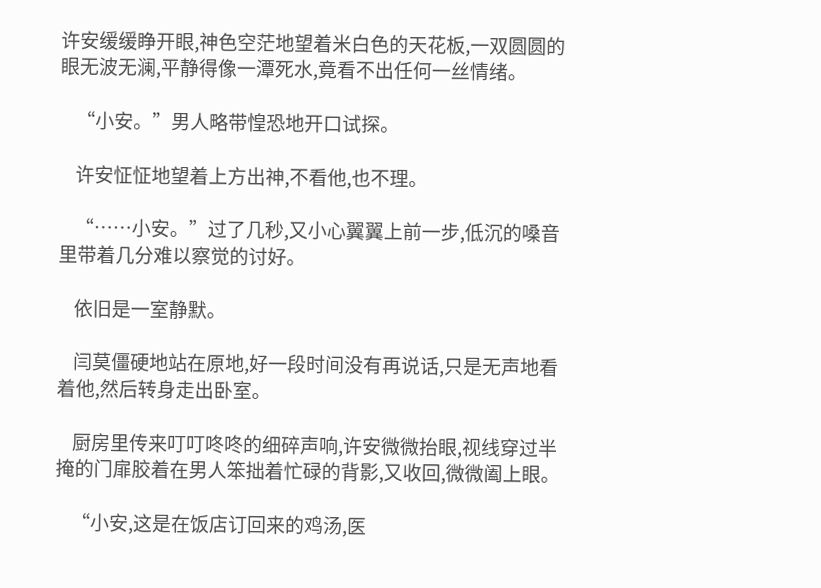许安缓缓睁开眼,神色空茫地望着米白色的天花板,一双圆圆的眼无波无澜,平静得像一潭死水,竟看不出任何一丝情绪。

    “小安。”男人略带惶恐地开口试探。

    许安怔怔地望着上方出神,不看他,也不理。

    “……小安。”过了几秒,又小心翼翼上前一步,低沉的嗓音里带着几分难以察觉的讨好。

    依旧是一室静默。

    闫莫僵硬地站在原地,好一段时间没有再说话,只是无声地看着他,然后转身走出卧室。

    厨房里传来叮叮咚咚的细碎声响,许安微微抬眼,视线穿过半掩的门扉胶着在男人笨拙着忙碌的背影,又收回,微微阖上眼。

    “小安,这是在饭店订回来的鸡汤,医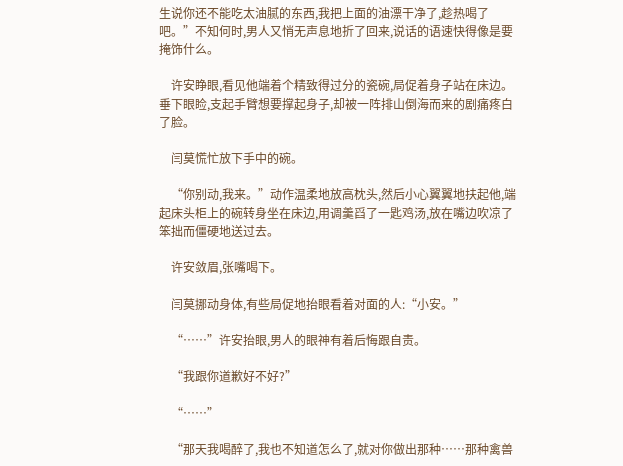生说你还不能吃太油腻的东西,我把上面的油漂干净了,趁热喝了吧。”不知何时,男人又悄无声息地折了回来,说话的语速快得像是要掩饰什么。

    许安睁眼,看见他端着个精致得过分的瓷碗,局促着身子站在床边。垂下眼睑,支起手臂想要撑起身子,却被一阵排山倒海而来的剧痛疼白了脸。

    闫莫慌忙放下手中的碗。

    “你别动,我来。”动作温柔地放高枕头,然后小心翼翼地扶起他,端起床头柜上的碗转身坐在床边,用调羹舀了一匙鸡汤,放在嘴边吹凉了笨拙而僵硬地送过去。

    许安敛眉,张嘴喝下。

    闫莫挪动身体,有些局促地抬眼看着对面的人:“小安。”

    “……”许安抬眼,男人的眼神有着后悔跟自责。

    “我跟你道歉好不好?”

    “……”

    “那天我喝醉了,我也不知道怎么了,就对你做出那种……那种禽兽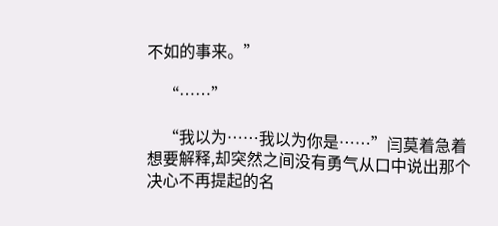不如的事来。”

    “……”

    “我以为……我以为你是……”闫莫着急着想要解释,却突然之间没有勇气从口中说出那个决心不再提起的名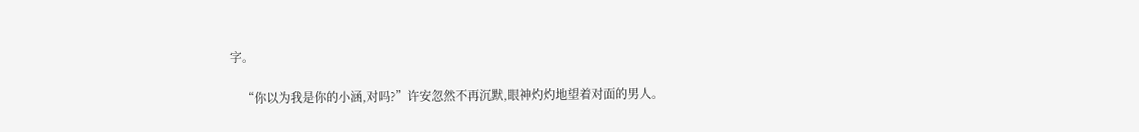字。

    “你以为我是你的小涵,对吗?”许安忽然不再沉默,眼神灼灼地望着对面的男人。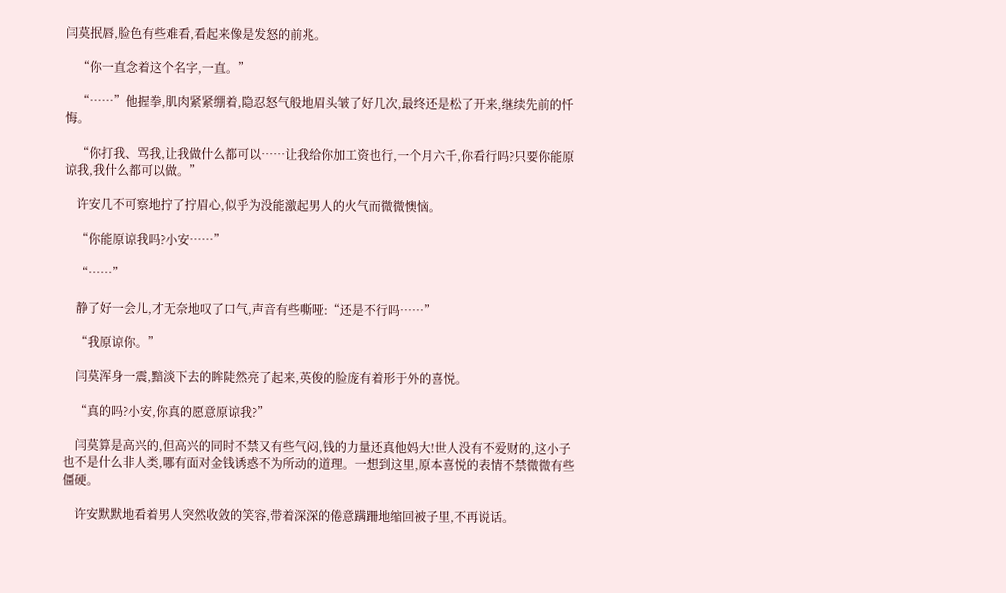闫莫抿唇,脸色有些难看,看起来像是发怒的前兆。

    “你一直念着这个名字,一直。”

    “……”他握拳,肌肉紧紧绷着,隐忍怒气般地眉头皱了好几次,最终还是松了开来,继续先前的忏悔。

    “你打我、骂我,让我做什么都可以……让我给你加工资也行,一个月六千,你看行吗?只要你能原谅我,我什么都可以做。”

    许安几不可察地拧了拧眉心,似乎为没能激起男人的火气而微微懊恼。

    “你能原谅我吗?小安……”

    “……”

    静了好一会儿,才无奈地叹了口气,声音有些嘶哑:“还是不行吗……”

    “我原谅你。”

    闫莫浑身一震,黯淡下去的眸陡然亮了起来,英俊的脸庞有着形于外的喜悦。

    “真的吗?小安,你真的愿意原谅我?”

    闫莫算是高兴的,但高兴的同时不禁又有些气闷,钱的力量还真他妈大!世人没有不爱财的,这小子也不是什么非人类,哪有面对金钱诱惑不为所动的道理。一想到这里,原本喜悦的表情不禁微微有些僵硬。

    许安默默地看着男人突然收敛的笑容,带着深深的倦意蹒跚地缩回被子里,不再说话。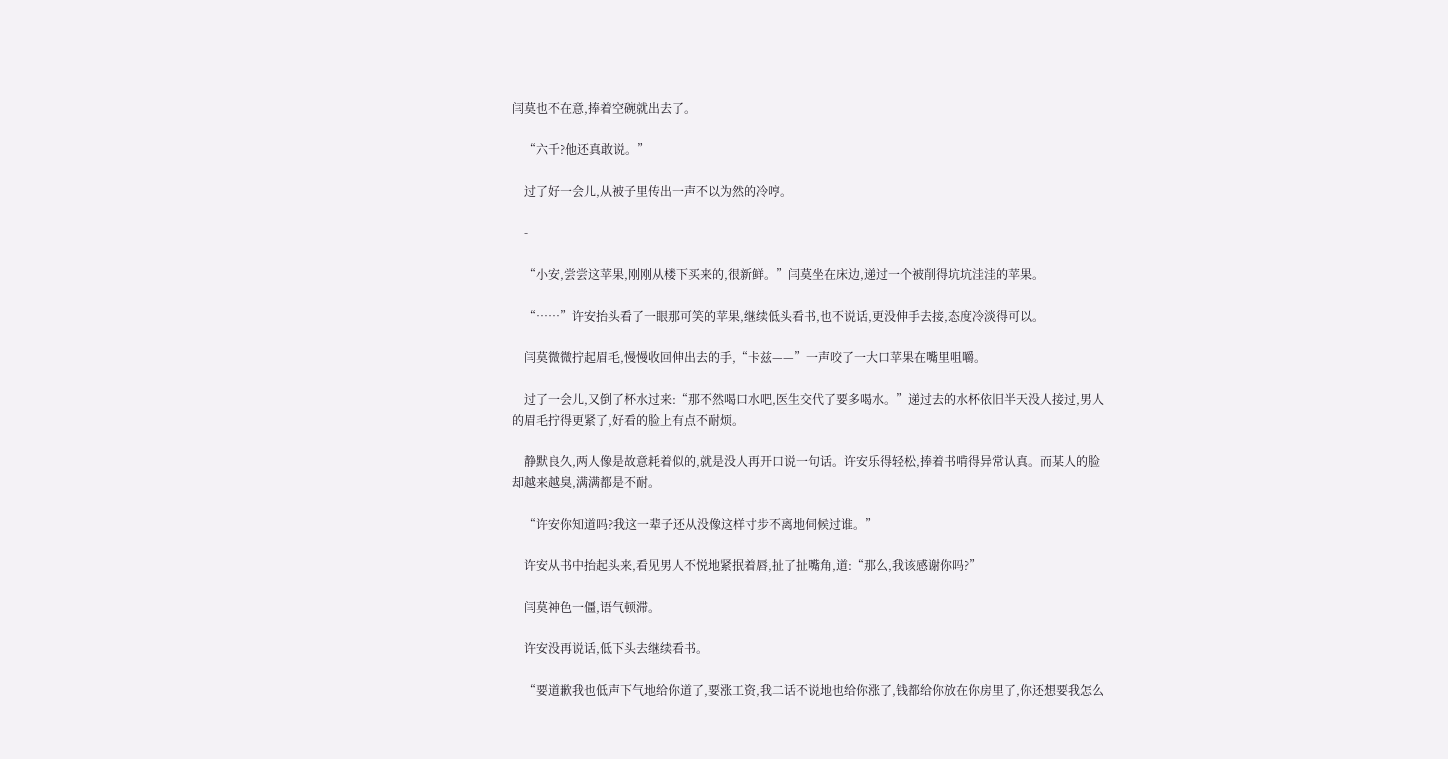闫莫也不在意,捧着空碗就出去了。

    “六千?他还真敢说。”

    过了好一会儿,从被子里传出一声不以为然的冷哼。

    -

    “小安,尝尝这苹果,刚刚从楼下买来的,很新鲜。”闫莫坐在床边,递过一个被削得坑坑洼洼的苹果。

    “……”许安抬头看了一眼那可笑的苹果,继续低头看书,也不说话,更没伸手去接,态度冷淡得可以。

    闫莫微微拧起眉毛,慢慢收回伸出去的手,“卡兹——”一声咬了一大口苹果在嘴里咀嚼。

    过了一会儿,又倒了杯水过来:“那不然喝口水吧,医生交代了要多喝水。”递过去的水杯依旧半天没人接过,男人的眉毛拧得更紧了,好看的脸上有点不耐烦。

    静默良久,两人像是故意耗着似的,就是没人再开口说一句话。许安乐得轻松,捧着书啃得异常认真。而某人的脸却越来越臭,满满都是不耐。

    “许安你知道吗?我这一辈子还从没像这样寸步不离地伺候过谁。”

    许安从书中抬起头来,看见男人不悦地紧抿着唇,扯了扯嘴角,道:“那么,我该感谢你吗?”

    闫莫神色一僵,语气顿滞。

    许安没再说话,低下头去继续看书。

    “要道歉我也低声下气地给你道了,要涨工资,我二话不说地也给你涨了,钱都给你放在你房里了,你还想要我怎么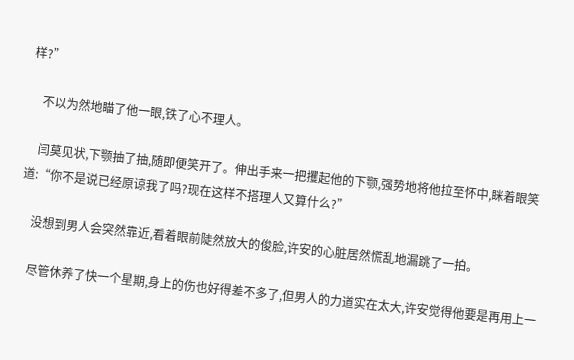样?”

    不以为然地瞄了他一眼,铁了心不理人。

    闫莫见状,下颚抽了抽,随即便笑开了。伸出手来一把攫起他的下颚,强势地将他拉至怀中,眯着眼笑道:“你不是说已经原谅我了吗?现在这样不搭理人又算什么?”

    没想到男人会突然靠近,看着眼前陡然放大的俊脸,许安的心脏居然慌乱地漏跳了一拍。

    尽管休养了快一个星期,身上的伤也好得差不多了,但男人的力道实在太大,许安觉得他要是再用上一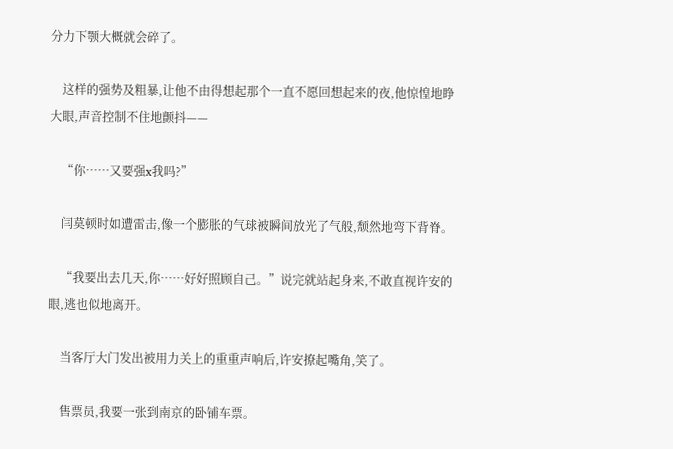分力下颚大概就会碎了。

    这样的强势及粗暴,让他不由得想起那个一直不愿回想起来的夜,他惊惶地睁大眼,声音控制不住地颤抖——

    “你……又要强x我吗?”

    闫莫顿时如遭雷击,像一个膨胀的气球被瞬间放光了气般,颓然地弯下背脊。

    “我要出去几天,你……好好照顾自己。”说完就站起身来,不敢直视许安的眼,逃也似地离开。

    当客厅大门发出被用力关上的重重声响后,许安撩起嘴角,笑了。

    售票员,我要一张到南京的卧铺车票。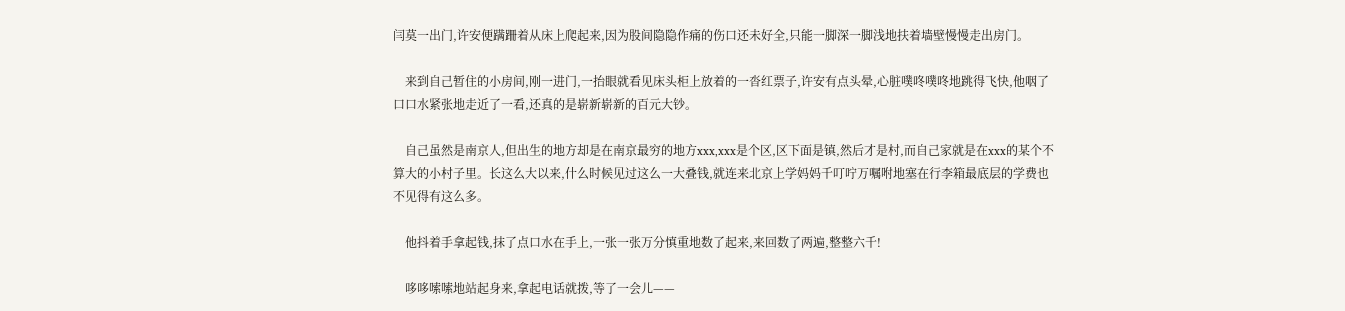闫莫一出门,许安便蹒跚着从床上爬起来,因为股间隐隐作痛的伤口还未好全,只能一脚深一脚浅地扶着墙壁慢慢走出房门。

    来到自己暂住的小房间,刚一进门,一抬眼就看见床头柜上放着的一沓红票子,许安有点头晕,心脏噗咚噗咚地跳得飞快,他咽了口口水紧张地走近了一看,还真的是崭新崭新的百元大钞。

    自己虽然是南京人,但出生的地方却是在南京最穷的地方xxx,xxx是个区,区下面是镇,然后才是村,而自己家就是在xxx的某个不算大的小村子里。长这么大以来,什么时候见过这么一大叠钱,就连来北京上学妈妈千叮咛万嘱咐地塞在行李箱最底层的学费也不见得有这么多。

    他抖着手拿起钱,抹了点口水在手上,一张一张万分慎重地数了起来,来回数了两遍,整整六千!

    哆哆嗦嗦地站起身来,拿起电话就拨,等了一会儿——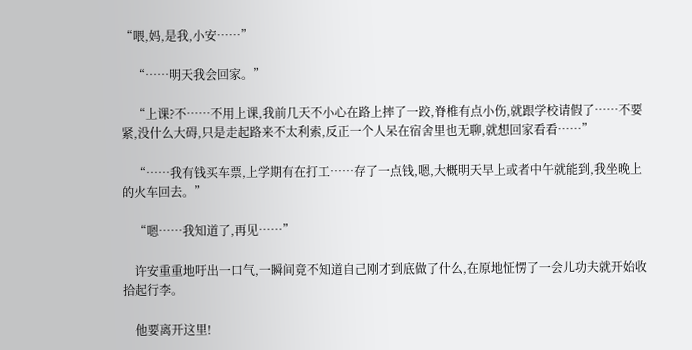“喂,妈,是我,小安……”

    “……明天我会回家。”

    “上课?不……不用上课,我前几天不小心在路上摔了一跤,脊椎有点小伤,就跟学校请假了……不要紧,没什么大碍,只是走起路来不太利索,反正一个人呆在宿舍里也无聊,就想回家看看……”

    “……我有钱买车票,上学期有在打工……存了一点钱,嗯,大概明天早上或者中午就能到,我坐晚上的火车回去。”

    “嗯……我知道了,再见……”

    许安重重地吁出一口气,一瞬间竟不知道自己刚才到底做了什么,在原地怔愣了一会儿功夫就开始收拾起行李。

    他要离开这里!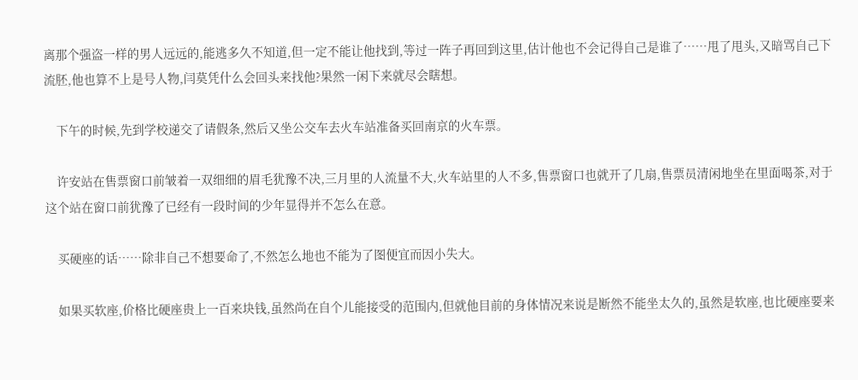离那个强盗一样的男人远远的,能逃多久不知道,但一定不能让他找到,等过一阵子再回到这里,估计他也不会记得自己是谁了……甩了甩头,又暗骂自己下流胚,他也算不上是号人物,闫莫凭什么会回头来找他?果然一闲下来就尽会瞎想。

    下午的时候,先到学校递交了请假条,然后又坐公交车去火车站准备买回南京的火车票。

    许安站在售票窗口前皱着一双细细的眉毛犹豫不决,三月里的人流量不大,火车站里的人不多,售票窗口也就开了几扇,售票员清闲地坐在里面喝茶,对于这个站在窗口前犹豫了已经有一段时间的少年显得并不怎么在意。

    买硬座的话……除非自己不想要命了,不然怎么地也不能为了图便宜而因小失大。

    如果买软座,价格比硬座贵上一百来块钱,虽然尚在自个儿能接受的范围内,但就他目前的身体情况来说是断然不能坐太久的,虽然是软座,也比硬座要来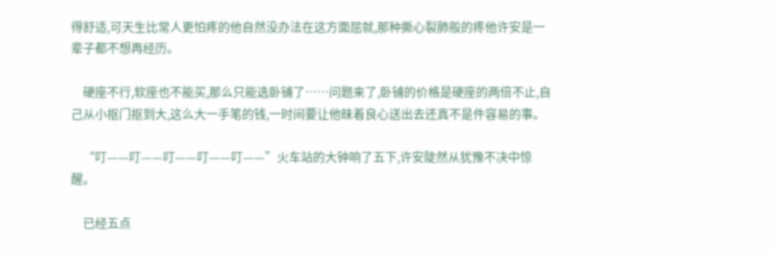得舒适,可天生比常人更怕疼的他自然没办法在这方面屈就,那种撕心裂肺般的疼他许安是一辈子都不想再经历。

    硬座不行,软座也不能买,那么只能选卧铺了……问题来了,卧铺的价格是硬座的两倍不止,自己从小抠门抠到大,这么大一手笔的钱,一时间要让他昧着良心送出去还真不是件容易的事。

    “叮——叮——叮——叮——叮——”火车站的大钟响了五下,许安陡然从犹豫不决中惊醒。

    已经五点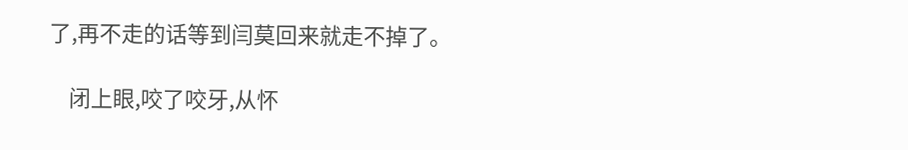了,再不走的话等到闫莫回来就走不掉了。

    闭上眼,咬了咬牙,从怀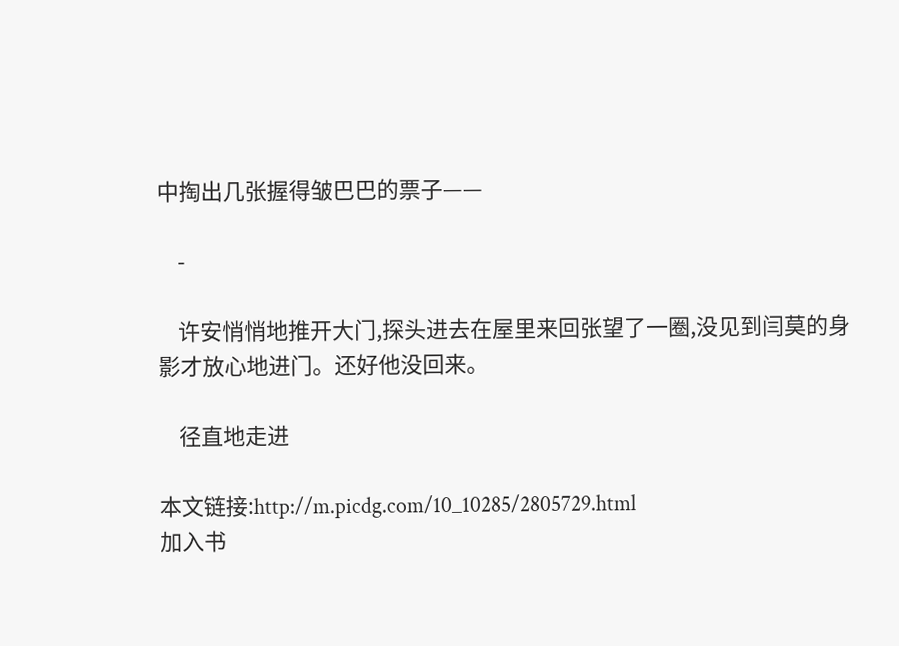中掏出几张握得皱巴巴的票子——

    -

    许安悄悄地推开大门,探头进去在屋里来回张望了一圈,没见到闫莫的身影才放心地进门。还好他没回来。

    径直地走进

本文链接:http://m.picdg.com/10_10285/2805729.html
加入书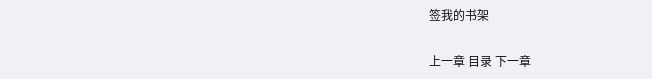签我的书架

上一章 目录 下一章